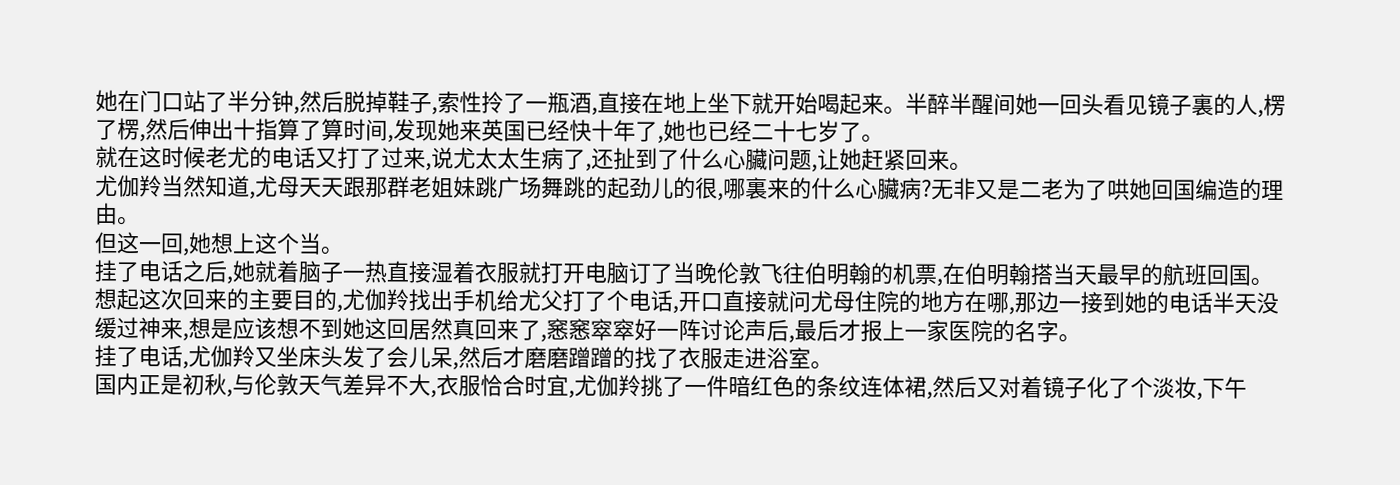她在门口站了半分钟,然后脱掉鞋子,索性拎了一瓶酒,直接在地上坐下就开始喝起来。半醉半醒间她一回头看见镜子裏的人,楞了楞,然后伸出十指算了算时间,发现她来英国已经快十年了,她也已经二十七岁了。
就在这时候老尤的电话又打了过来,说尤太太生病了,还扯到了什么心臟问题,让她赶紧回来。
尤伽羚当然知道,尤母天天跟那群老姐妹跳广场舞跳的起劲儿的很,哪裏来的什么心臟病?无非又是二老为了哄她回国编造的理由。
但这一回,她想上这个当。
挂了电话之后,她就着脑子一热直接湿着衣服就打开电脑订了当晚伦敦飞往伯明翰的机票,在伯明翰搭当天最早的航班回国。
想起这次回来的主要目的,尤伽羚找出手机给尤父打了个电话,开口直接就问尤母住院的地方在哪,那边一接到她的电话半天没缓过神来,想是应该想不到她这回居然真回来了,窸窸窣窣好一阵讨论声后,最后才报上一家医院的名字。
挂了电话,尤伽羚又坐床头发了会儿呆,然后才磨磨蹭蹭的找了衣服走进浴室。
国内正是初秋,与伦敦天气差异不大,衣服恰合时宜,尤伽羚挑了一件暗红色的条纹连体裙,然后又对着镜子化了个淡妆,下午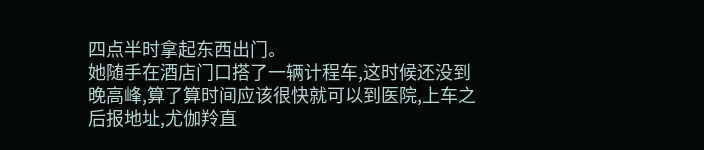四点半时拿起东西出门。
她随手在酒店门口搭了一辆计程车,这时候还没到晚高峰,算了算时间应该很快就可以到医院,上车之后报地址,尤伽羚直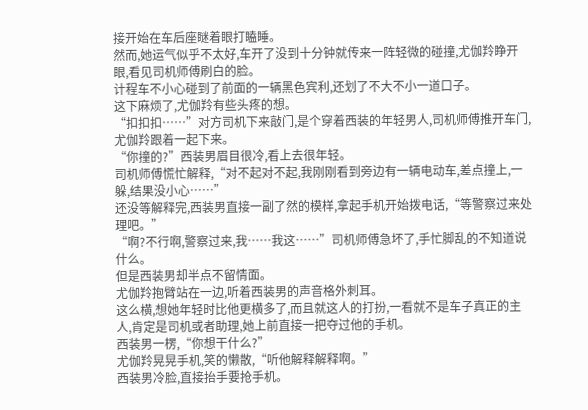接开始在车后座瞇着眼打瞌睡。
然而,她运气似乎不太好,车开了没到十分钟就传来一阵轻微的碰撞,尤伽羚睁开眼,看见司机师傅刷白的脸。
计程车不小心碰到了前面的一辆黑色宾利,还划了不大不小一道口子。
这下麻烦了,尤伽羚有些头疼的想。
“扣扣扣……”对方司机下来敲门,是个穿着西装的年轻男人,司机师傅推开车门,尤伽羚跟着一起下来。
“你撞的?”西装男眉目很冷,看上去很年轻。
司机师傅慌忙解释,“对不起对不起,我刚刚看到旁边有一辆电动车,差点撞上,一躲,结果没小心……”
还没等解释完,西装男直接一副了然的模样,拿起手机开始拨电话,“等警察过来处理吧。”
“啊?不行啊,警察过来,我……我这……”司机师傅急坏了,手忙脚乱的不知道说什么。
但是西装男却半点不留情面。
尤伽羚抱臂站在一边,听着西装男的声音格外刺耳。
这么横,想她年轻时比他更横多了,而且就这人的打扮,一看就不是车子真正的主人,肯定是司机或者助理,她上前直接一把夺过他的手机。
西装男一楞,“你想干什么?”
尤伽羚晃晃手机,笑的懒散,“听他解释解释啊。”
西装男冷脸,直接抬手要抢手机。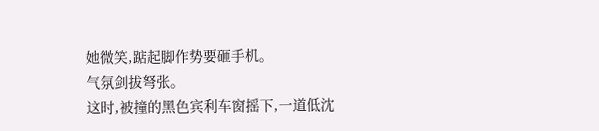她微笑,踮起脚作势要砸手机。
气氛剑拔弩张。
这时,被撞的黑色宾利车窗摇下,一道低沈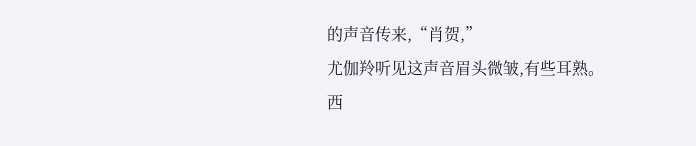的声音传来,“肖贺,”
尤伽羚听见这声音眉头微皱,有些耳熟。
西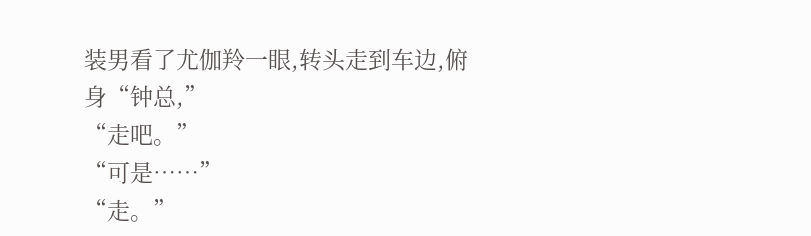装男看了尤伽羚一眼,转头走到车边,俯身“钟总,”
“走吧。”
“可是……”
“走。”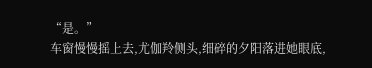“是。”
车窗慢慢摇上去,尤伽羚侧头,细碎的夕阳落进她眼底,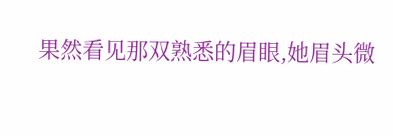果然看见那双熟悉的眉眼,她眉头微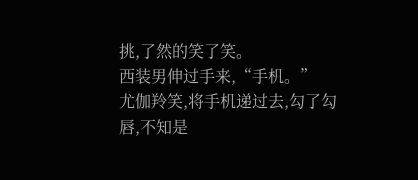挑,了然的笑了笑。
西装男伸过手来,“手机。”
尤伽羚笑,将手机递过去,勾了勾唇,不知是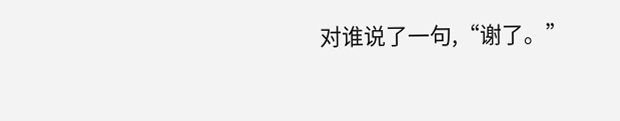对谁说了一句,“谢了。”